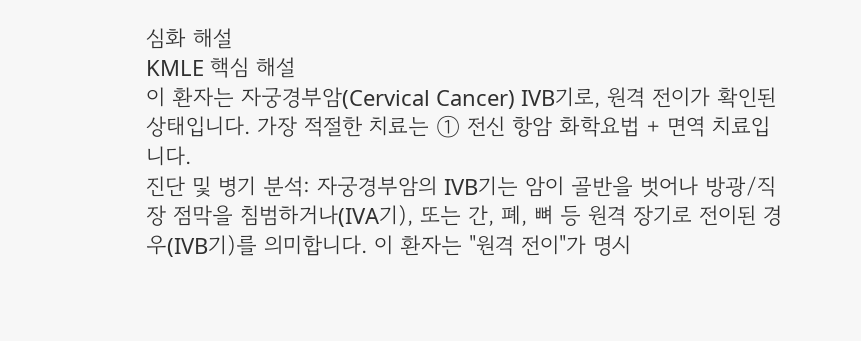심화 해설
KMLE 핵심 해설
이 환자는 자궁경부암(Cervical Cancer) IVB기로, 원격 전이가 확인된 상태입니다. 가장 적절한 치료는 ① 전신 항암 화학요법 + 면역 치료입니다.
진단 및 병기 분석: 자궁경부암의 IVB기는 암이 골반을 벗어나 방광/직장 점막을 침범하거나(IVA기), 또는 간, 폐, 뼈 등 원격 장기로 전이된 경우(IVB기)를 의미합니다. 이 환자는 "원격 전이"가 명시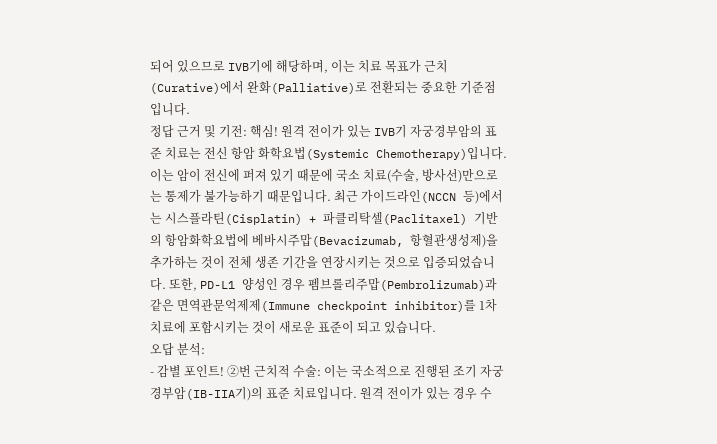되어 있으므로 IVB기에 해당하며, 이는 치료 목표가 근치(Curative)에서 완화(Palliative)로 전환되는 중요한 기준점입니다.
정답 근거 및 기전: 핵심! 원격 전이가 있는 IVB기 자궁경부암의 표준 치료는 전신 항암 화학요법(Systemic Chemotherapy)입니다. 이는 암이 전신에 퍼져 있기 때문에 국소 치료(수술, 방사선)만으로는 통제가 불가능하기 때문입니다. 최근 가이드라인(NCCN 등)에서는 시스플라틴(Cisplatin) + 파클리탁셀(Paclitaxel) 기반의 항암화학요법에 베바시주맙(Bevacizumab, 항혈관생성제)을 추가하는 것이 전체 생존 기간을 연장시키는 것으로 입증되었습니다. 또한, PD-L1 양성인 경우 펨브롤리주맙(Pembrolizumab)과 같은 면역관문억제제(Immune checkpoint inhibitor)를 1차 치료에 포함시키는 것이 새로운 표준이 되고 있습니다.
오답 분석:
- 감별 포인트! ②번 근치적 수술: 이는 국소적으로 진행된 조기 자궁경부암(IB-IIA기)의 표준 치료입니다. 원격 전이가 있는 경우 수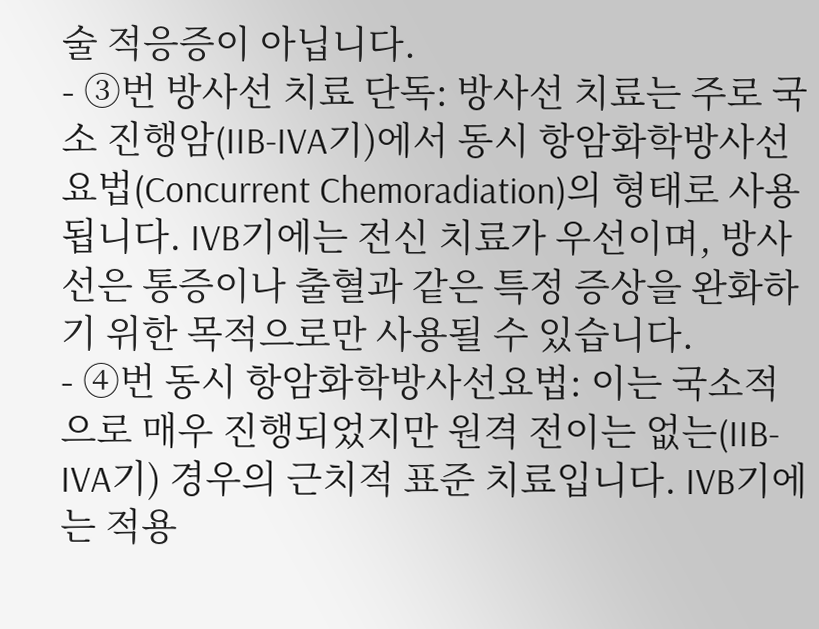술 적응증이 아닙니다.
- ③번 방사선 치료 단독: 방사선 치료는 주로 국소 진행암(IIB-IVA기)에서 동시 항암화학방사선요법(Concurrent Chemoradiation)의 형태로 사용됩니다. IVB기에는 전신 치료가 우선이며, 방사선은 통증이나 출혈과 같은 특정 증상을 완화하기 위한 목적으로만 사용될 수 있습니다.
- ④번 동시 항암화학방사선요법: 이는 국소적으로 매우 진행되었지만 원격 전이는 없는(IIB-IVA기) 경우의 근치적 표준 치료입니다. IVB기에는 적용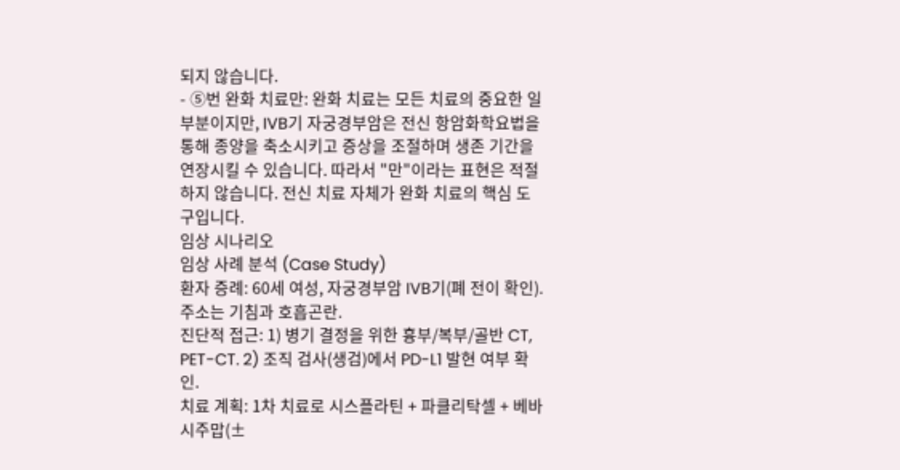되지 않습니다.
- ⑤번 완화 치료만: 완화 치료는 모든 치료의 중요한 일부분이지만, IVB기 자궁경부암은 전신 항암화학요법을 통해 종양을 축소시키고 증상을 조절하며 생존 기간을 연장시킬 수 있습니다. 따라서 "만"이라는 표현은 적절하지 않습니다. 전신 치료 자체가 완화 치료의 핵심 도구입니다.
임상 시나리오
임상 사례 분석 (Case Study)
환자 증례: 60세 여성, 자궁경부암 IVB기(폐 전이 확인). 주소는 기침과 호흡곤란.
진단적 접근: 1) 병기 결정을 위한 흉부/복부/골반 CT, PET-CT. 2) 조직 검사(생검)에서 PD-L1 발현 여부 확인.
치료 계획: 1차 치료로 시스플라틴 + 파클리탁셀 + 베바시주맙(±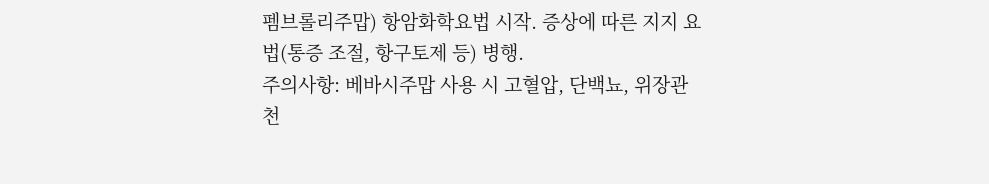펨브롤리주맙) 항암화학요법 시작. 증상에 따른 지지 요법(통증 조절, 항구토제 등) 병행.
주의사항: 베바시주맙 사용 시 고혈압, 단백뇨, 위장관 천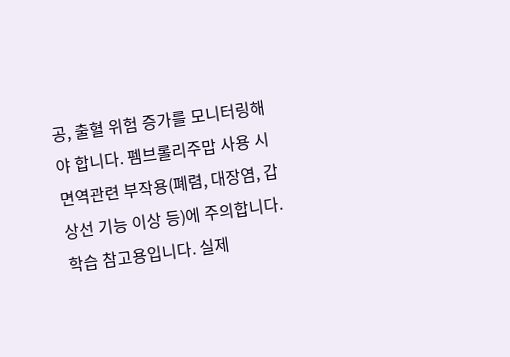공, 출혈 위험 증가를 모니터링해야 합니다. 펨브롤리주맙 사용 시 면역관련 부작용(폐렴, 대장염, 갑상선 기능 이상 등)에 주의합니다.
학습 참고용입니다. 실제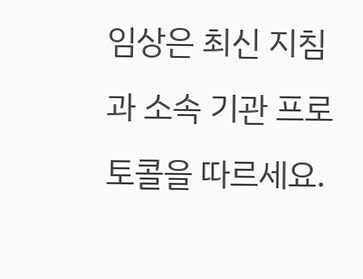임상은 최신 지침과 소속 기관 프로토콜을 따르세요.